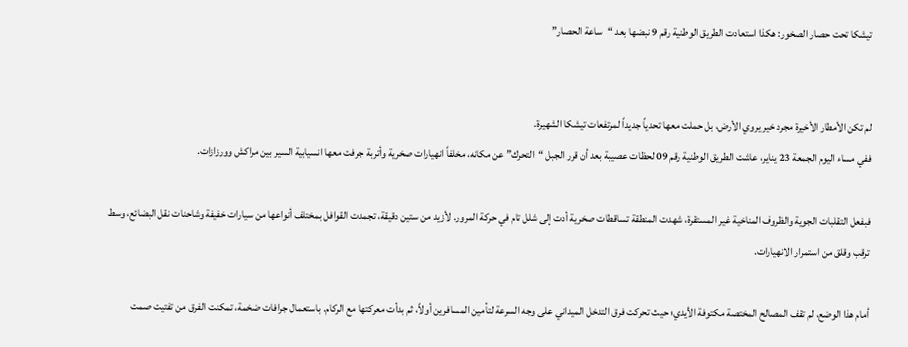تيشكا تحت حصار الصخور: هكذا استعادت الطريق الوطنية رقم 9 نبضها بعد “ساعة الحصار”


لم تكن الأمطار الأخيرة مجرد خير يروي الأرض، بل حملت معها تحدياً جديداً لمرتفعات تيشكا الشهيرة.
ففي مساء اليوم الجمعة 23 يناير، عاشت الطريق الوطنية رقم 09 لحظات عصيبة بعد أن قرر الجبل “التحرك” عن مكانه، مخلفاً انهيارات صخرية وأتربة جرفت معها انسيابية السير بين مراكش وورزازات.

فبفعل التقلبات الجوية والظروف المناخية غير المستقرة، شهدت المنطقة تساقطات صخرية أدت إلى شلل تام في حركة المرور. لأزيد من ستين دقيقة، تجمدت القوافل بمختلف أنواعها من سيارات خفيفة وشاحنات نقل البضائع، وسط ترقب وقلق من استمرار الانهيارات.

أمام هذا الوضع، لم تقف المصالح المختصة مكتوفة الأيدي؛ حيث تحركت فرق التدخل الميداني على وجه السرعة لتأمين المسافرين أولاً، ثم بدأت معركتها مع الركام. باستعمال جرافات ضخمة، تمكنت الفرق من تفتيت صمت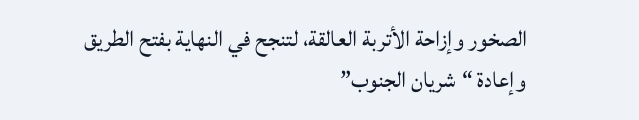الصخور وإزاحة الأتربة العالقة، لتنجح في النهاية بفتح الطريق وإعادة “شريان الجنوب”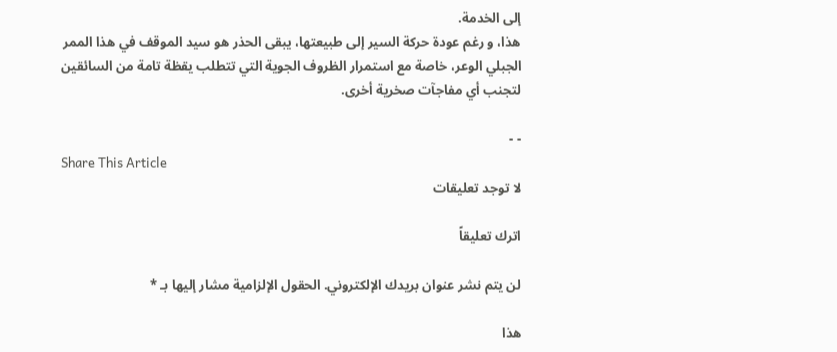إلى الخدمة.
هذا، و رغم عودة حركة السير إلى طبيعتها، يبقى الحذر هو سيد الموقف في هذا الممر الجبلي الوعر، خاصة مع استمرار الظروف الجوية التي تتطلب يقظة تامة من السائقين لتجنب أي مفاجآت صخرية أخرى.

- -
Share This Article
لا توجد تعليقات

اترك تعليقاً

لن يتم نشر عنوان بريدك الإلكتروني. الحقول الإلزامية مشار إليها بـ *

هذا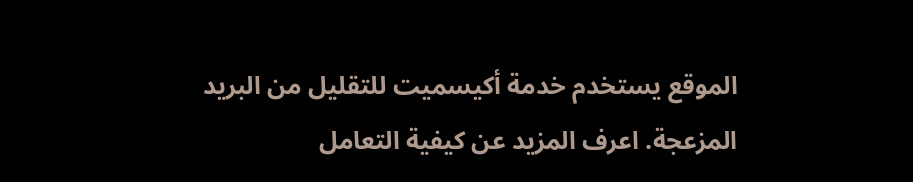الموقع يستخدم خدمة أكيسميت للتقليل من البريد المزعجة. اعرف المزيد عن كيفية التعامل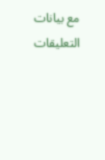مع بيانات التعليقات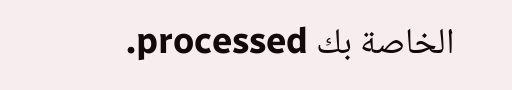الخاصة بك processed.